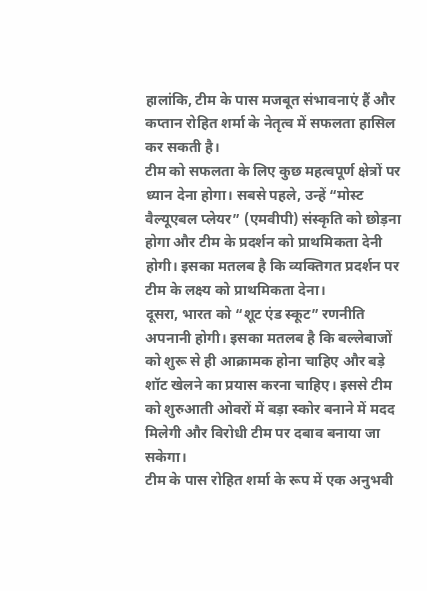हालांकि, टीम के पास मजबूत संभावनाएं हैं और कप्तान रोहित शर्मा के नेतृत्व में सफलता हासिल कर सकती है।
टीम को सफलता के लिए कुछ महत्वपूर्ण क्षेत्रों पर ध्यान देना होगा। सबसे पहले, उन्हें “मोस्ट वैल्यूएबल प्लेयर” (एमवीपी) संस्कृति को छोड़ना होगा और टीम के प्रदर्शन को प्राथमिकता देनी होगी। इसका मतलब है कि व्यक्तिगत प्रदर्शन पर टीम के लक्ष्य को प्राथमिकता देना।
दूसरा, भारत को “शूट एंड स्कूट” रणनीति अपनानी होगी। इसका मतलब है कि बल्लेबाजों को शुरू से ही आक्रामक होना चाहिए और बड़े शॉट खेलने का प्रयास करना चाहिए। इससे टीम को शुरुआती ओवरों में बड़ा स्कोर बनाने में मदद मिलेगी और विरोधी टीम पर दबाव बनाया जा सकेगा।
टीम के पास रोहित शर्मा के रूप में एक अनुभवी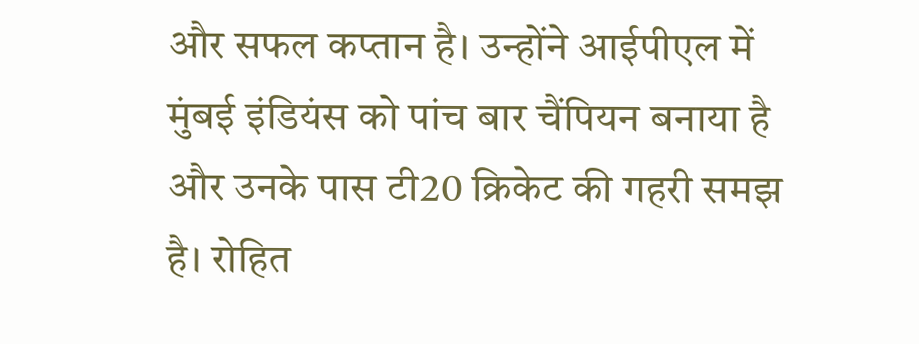और सफल कप्तान है। उन्होंने आईपीएल में मुंबई इंडियंस को पांच बार चैंपियन बनाया है और उनके पास टी20 क्रिकेट की गहरी समझ है। रोहित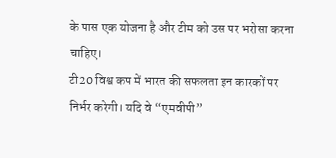के पास एक योजना है और टीम को उस पर भरोसा करना चाहिए।
टी20 विश्व कप में भारत की सफलता इन कारकों पर निर्भर करेगी। यदि वे “एमवीपी”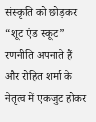संस्कृति को छोड़कर “शूट एंड स्कूट” रणनीति अपनाते हैं और रोहित शर्मा के नेतृत्व में एकजुट होकर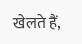खेलते हैं,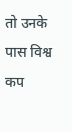तो उनके पास विश्व कप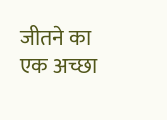जीतने का एक अच्छा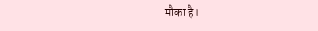मौका है।